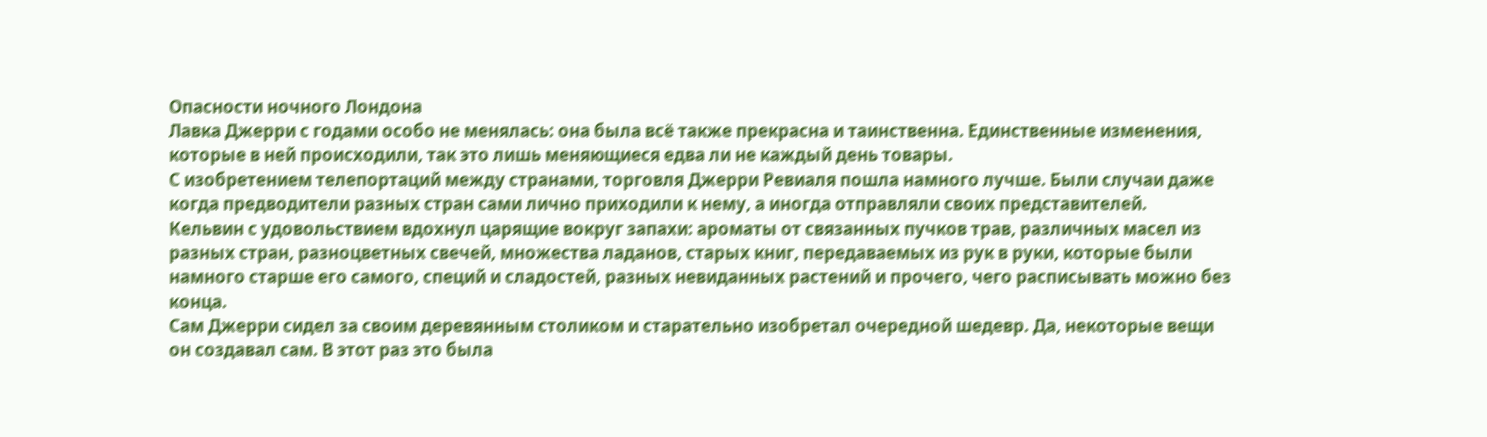Опасности ночного Лондона
Лавка Джерри с годами особо не менялась: она была всё также прекрасна и таинственна. Единственные изменения, которые в ней происходили, так это лишь меняющиеся едва ли не каждый день товары.
С изобретением телепортаций между странами, торговля Джерри Ревиаля пошла намного лучше. Были случаи даже когда предводители разных стран сами лично приходили к нему, а иногда отправляли своих представителей.
Кельвин с удовольствием вдохнул царящие вокруг запахи: ароматы от связанных пучков трав, различных масел из разных стран, разноцветных свечей, множества ладанов, старых книг, передаваемых из рук в руки, которые были намного старше его самого, специй и сладостей, разных невиданных растений и прочего, чего расписывать можно без конца.
Сам Джерри сидел за своим деревянным столиком и старательно изобретал очередной шедевр. Да, некоторые вещи он создавал сам. В этот раз это была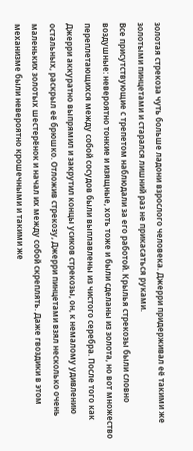золотая стрекоза чуть больше ладони взрослого человека. Джерри придерживал её такими же золотыми пинцетами и старался лишний раз не прикасаться руками.
Все присутствующие с трепетом наблюдали за его работой. Крылья стрекозы были словно воздушные: невероятно тонкие и изящные, хоть тоже и были сделаны из золота, но вот множество переплетающихся между собой сосудов были выплавлены из чистого серебра. После того как Джерри аккуратно выпрямил и закрутил концы усиков стрекозы, он, к немалому удивлению остальных, раскрыл её брюшко. Отложив стрекозу, Джерри пинцетами взял несколько очень маленьких золотых шестерёнок и начал их между собой скреплять. Даже гвоздики в этом механизме были невероятно крошечными и такими же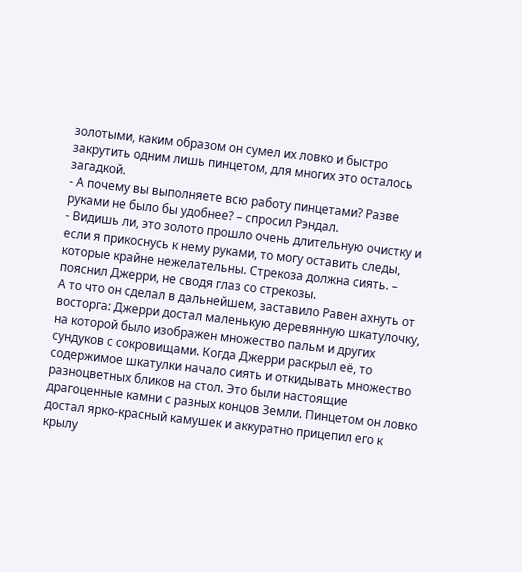золотыми, каким образом он сумел их ловко и быстро закрутить одним лишь пинцетом, для многих это осталось загадкой.
- А почему вы выполняете всю работу пинцетами? Разве руками не было бы удобнее? – спросил Рэндал.
- Видишь ли, это золото прошло очень длительную очистку и если я прикоснусь к нему руками, то могу оставить следы, которые крайне нежелательны. Стрекоза должна сиять. – пояснил Джерри, не сводя глаз со стрекозы.
А то что он сделал в дальнейшем, заставило Равен ахнуть от восторга: Джерри достал маленькую деревянную шкатулочку, на которой было изображен множество пальм и других сундуков с сокровищами. Когда Джерри раскрыл её, то содержимое шкатулки начало сиять и откидывать множество разноцветных бликов на стол. Это были настоящие драгоценные камни с разных концов Земли. Пинцетом он ловко достал ярко-красный камушек и аккуратно прицепил его к крылу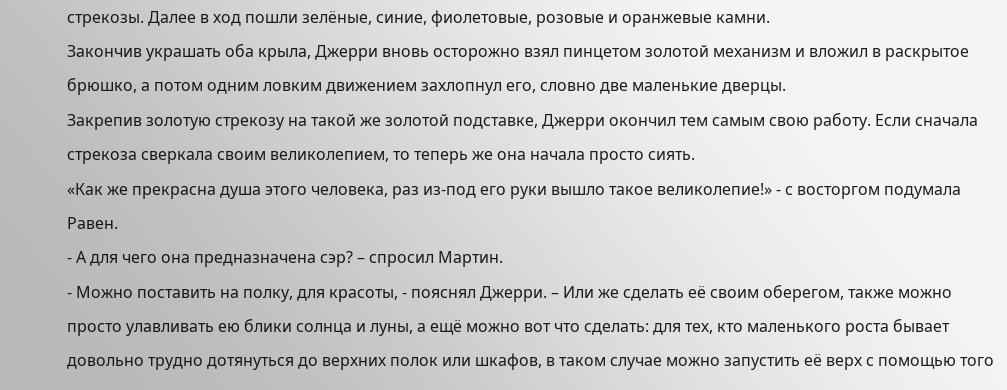стрекозы. Далее в ход пошли зелёные, синие, фиолетовые, розовые и оранжевые камни.
Закончив украшать оба крыла, Джерри вновь осторожно взял пинцетом золотой механизм и вложил в раскрытое брюшко, а потом одним ловким движением захлопнул его, словно две маленькие дверцы.
Закрепив золотую стрекозу на такой же золотой подставке, Джерри окончил тем самым свою работу. Если сначала стрекоза сверкала своим великолепием, то теперь же она начала просто сиять.
«Как же прекрасна душа этого человека, раз из-под его руки вышло такое великолепие!» - с восторгом подумала Равен.
- А для чего она предназначена сэр? – спросил Мартин.
- Можно поставить на полку, для красоты, - пояснял Джерри. – Или же сделать её своим оберегом, также можно просто улавливать ею блики солнца и луны, а ещё можно вот что сделать: для тех, кто маленького роста бывает довольно трудно дотянуться до верхних полок или шкафов, в таком случае можно запустить её верх с помощью того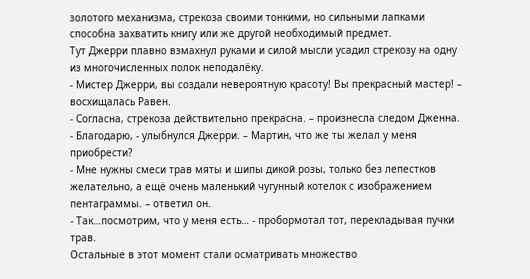золотого механизма, стрекоза своими тонкими, но сильными лапками способна захватить книгу или же другой необходимый предмет.
Тут Джерри плавно взмахнул руками и силой мысли усадил стрекозу на одну из многочисленных полок неподалёку.
- Мистер Джерри, вы создали невероятную красоту! Вы прекрасный мастер! – восхищалась Равен.
- Согласна, стрекоза действительно прекрасна. – произнесла следом Дженна.
- Благодарю, - улыбнулся Джерри. – Мартин, что же ты желал у меня приобрести?
- Мне нужны смеси трав мяты и шипы дикой розы, только без лепестков желательно, а ещё очень маленький чугунный котелок с изображением пентаграммы. – ответил он.
- Так…посмотрим, что у меня есть… - пробормотал тот, перекладывая пучки трав.
Остальные в этот момент стали осматривать множество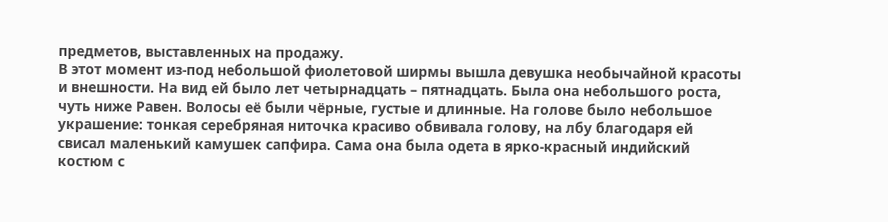предметов, выставленных на продажу.
В этот момент из-под небольшой фиолетовой ширмы вышла девушка необычайной красоты и внешности. На вид ей было лет четырнадцать – пятнадцать. Была она небольшого роста, чуть ниже Равен. Волосы её были чёрные, густые и длинные. На голове было небольшое украшение: тонкая серебряная ниточка красиво обвивала голову, на лбу благодаря ей свисал маленький камушек сапфира. Сама она была одета в ярко-красный индийский костюм с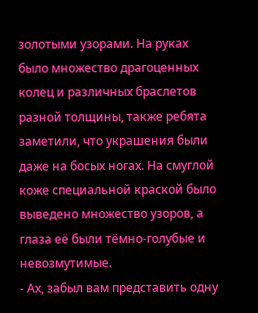золотыми узорами. На руках было множество драгоценных колец и различных браслетов разной толщины, также ребята заметили, что украшения были даже на босых ногах. На смуглой коже специальной краской было выведено множество узоров, а глаза её были тёмно-голубые и невозмутимые.
- Ах, забыл вам представить одну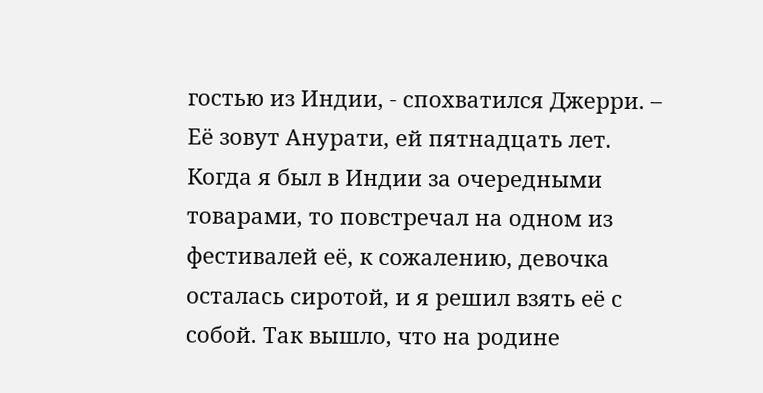гостью из Индии, - спохватился Джерри. – Её зовут Анурати, ей пятнадцать лет. Когда я был в Индии за очередными товарами, то повстречал на одном из фестивалей её, к сожалению, девочка осталась сиротой, и я решил взять её с собой. Так вышло, что на родине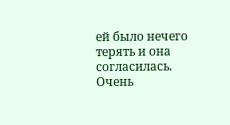ей было нечего терять и она согласилась. Очень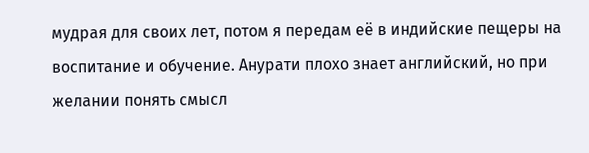мудрая для своих лет, потом я передам её в индийские пещеры на воспитание и обучение. Анурати плохо знает английский, но при желании понять смысл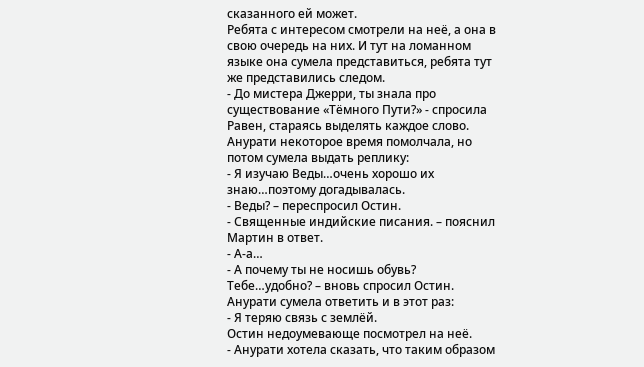сказанного ей может.
Ребята с интересом смотрели на неё, а она в свою очередь на них. И тут на ломанном языке она сумела представиться, ребята тут же представились следом.
- До мистера Джерри, ты знала про существование «Тёмного Пути?» - спросила Равен, стараясь выделять каждое слово.
Анурати некоторое время помолчала, но потом сумела выдать реплику:
- Я изучаю Веды…очень хорошо их знаю…поэтому догадывалась.
- Веды? – переспросил Остин.
- Священные индийские писания. – пояснил Мартин в ответ.
- А-а…
- А почему ты не носишь обувь? Тебе…удобно? – вновь спросил Остин.
Анурати сумела ответить и в этот раз:
- Я теряю связь с землёй.
Остин недоумевающе посмотрел на неё.
- Анурати хотела сказать, что таким образом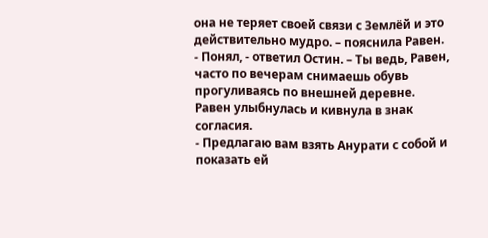она не теряет своей связи с Землёй и это действительно мудро. – пояснила Равен.
- Понял, - ответил Остин. – Ты ведь, Равен, часто по вечерам снимаешь обувь прогуливаясь по внешней деревне.
Равен улыбнулась и кивнула в знак согласия.
- Предлагаю вам взять Анурати с собой и показать ей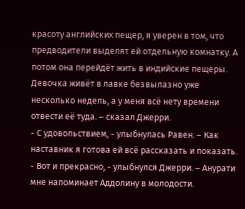красоту английских пещер, я уверен в том, что предводители выделят ей отдельную комнатку. А потом она перейдёт жить в индийские пещеры. Девочка живёт в лавке безвылазно уже несколько недель, а у меня всё нету времени отвести её туда. – сказал Джерри.
- С удовольствием, - улыбнулась Равен. – Как наставник я готова ей всё рассказать и показать.
- Вот и прекрасно, - улыбнулся Джерри. – Анурати мне напоминает Аддолину в молодости.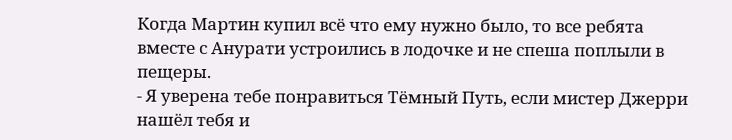Когда Мартин купил всё что ему нужно было, то все ребята вместе с Анурати устроились в лодочке и не спеша поплыли в пещеры.
- Я уверена тебе понравиться Тёмный Путь, если мистер Джерри нашёл тебя и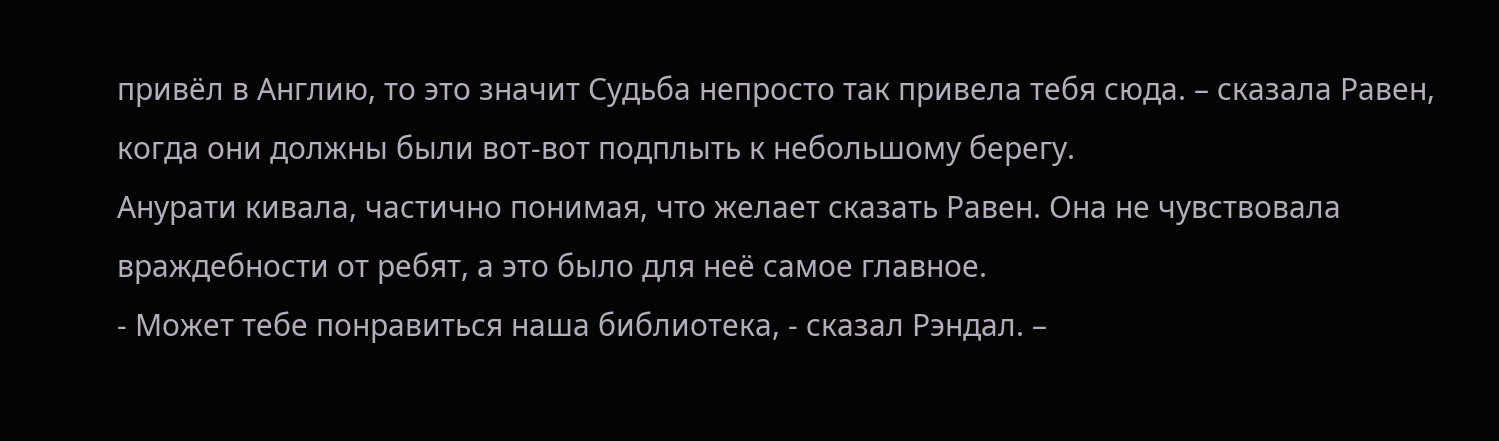привёл в Англию, то это значит Судьба непросто так привела тебя сюда. – сказала Равен, когда они должны были вот-вот подплыть к небольшому берегу.
Анурати кивала, частично понимая, что желает сказать Равен. Она не чувствовала враждебности от ребят, а это было для неё самое главное.
- Может тебе понравиться наша библиотека, - сказал Рэндал. –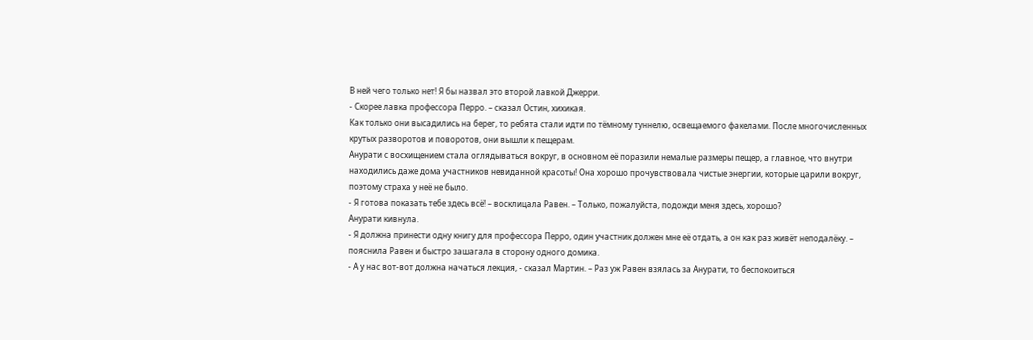В ней чего только нет! Я бы назвал это второй лавкой Джерри.
- Скорее лавка профессора Перро. – сказал Остин, хихикая.
Как только они высадились на берег, то ребята стали идти по тёмному туннелю, освещаемого факелами. После многочисленных крутых разворотов и поворотов, они вышли к пещерам.
Анурати с восхищением стала оглядываться вокруг, в основном её поразили немалые размеры пещер, а главное, что внутри находились даже дома участников невиданной красоты! Она хорошо прочувствовала чистые энергии, которые царили вокруг, поэтому страха у неё не было.
- Я готова показать тебе здесь всё! – восклицала Равен. – Только, пожалуйста, подожди меня здесь, хорошо?
Анурати кивнула.
- Я должна принести одну книгу для профессора Перро, один участник должен мне её отдать, а он как раз живёт неподалёку. – пояснила Равен и быстро зашагала в сторону одного домика.
- А у нас вот-вот должна начаться лекция, - сказал Мартин. – Раз уж Равен взялась за Анурати, то беспокоиться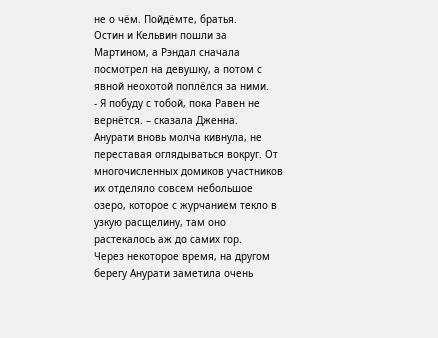не о чём. Пойдёмте, братья.
Остин и Кельвин пошли за Мартином, а Рэндал сначала посмотрел на девушку, а потом с явной неохотой поплёлся за ними.
- Я побуду с тобой, пока Равен не вернётся. – сказала Дженна.
Анурати вновь молча кивнула, не переставая оглядываться вокруг. От многочисленных домиков участников их отделяло совсем небольшое озеро, которое с журчанием текло в узкую расщелину, там оно растекалось аж до самих гор.
Через некоторое время, на другом берегу Анурати заметила очень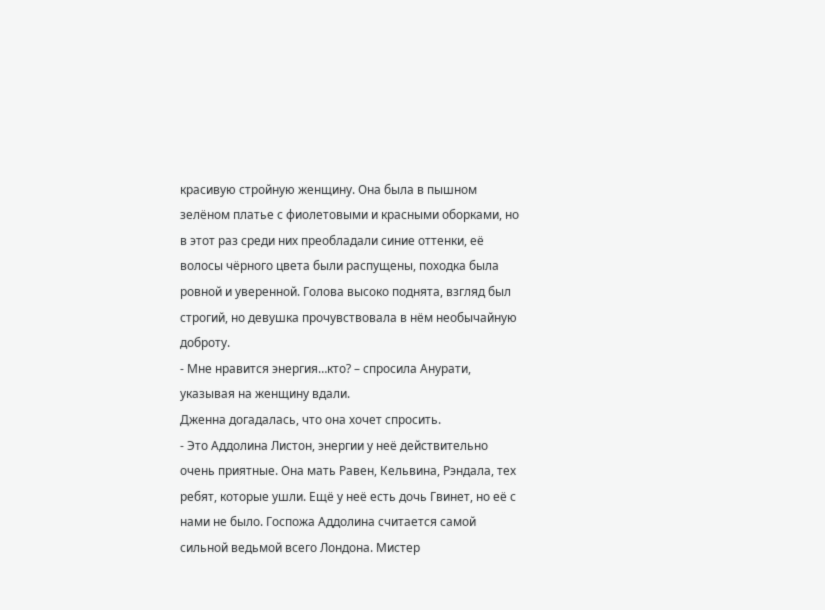красивую стройную женщину. Она была в пышном зелёном платье с фиолетовыми и красными оборками, но в этот раз среди них преобладали синие оттенки, её волосы чёрного цвета были распущены, походка была ровной и уверенной. Голова высоко поднята, взгляд был строгий, но девушка прочувствовала в нём необычайную доброту.
- Мне нравится энергия…кто? – спросила Анурати, указывая на женщину вдали.
Дженна догадалась, что она хочет спросить.
- Это Аддолина Листон, энергии у неё действительно очень приятные. Она мать Равен, Кельвина, Рэндала, тех ребят, которые ушли. Ещё у неё есть дочь Гвинет, но её с нами не было. Госпожа Аддолина считается самой сильной ведьмой всего Лондона. Мистер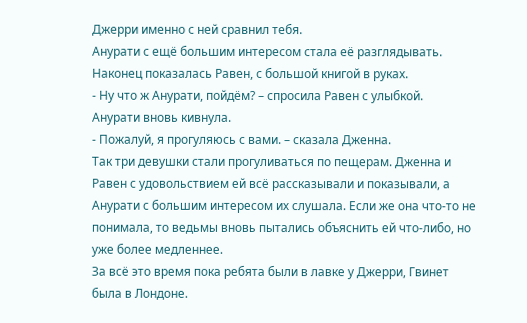Джерри именно с ней сравнил тебя.
Анурати с ещё большим интересом стала её разглядывать.
Наконец показалась Равен, с большой книгой в руках.
- Ну что ж Анурати, пойдём? – спросила Равен с улыбкой.
Анурати вновь кивнула.
- Пожалуй, я прогуляюсь с вами. – сказала Дженна.
Так три девушки стали прогуливаться по пещерам. Дженна и Равен с удовольствием ей всё рассказывали и показывали, а Анурати с большим интересом их слушала. Если же она что-то не понимала, то ведьмы вновь пытались объяснить ей что-либо, но уже более медленнее.
За всё это время пока ребята были в лавке у Джерри, Гвинет была в Лондоне.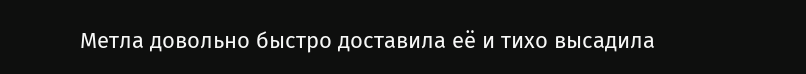Метла довольно быстро доставила её и тихо высадила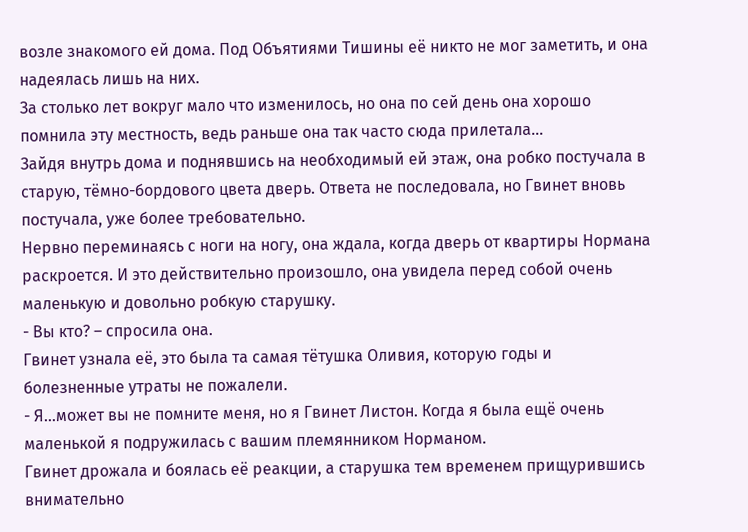возле знакомого ей дома. Под Объятиями Тишины её никто не мог заметить, и она надеялась лишь на них.
За столько лет вокруг мало что изменилось, но она по сей день она хорошо помнила эту местность, ведь раньше она так часто сюда прилетала…
Зайдя внутрь дома и поднявшись на необходимый ей этаж, она робко постучала в старую, тёмно-бордового цвета дверь. Ответа не последовала, но Гвинет вновь постучала, уже более требовательно.
Нервно переминаясь с ноги на ногу, она ждала, когда дверь от квартиры Нормана раскроется. И это действительно произошло, она увидела перед собой очень маленькую и довольно робкую старушку.
- Вы кто? – спросила она.
Гвинет узнала её, это была та самая тётушка Оливия, которую годы и болезненные утраты не пожалели.
- Я…может вы не помните меня, но я Гвинет Листон. Когда я была ещё очень маленькой я подружилась с вашим племянником Норманом.
Гвинет дрожала и боялась её реакции, а старушка тем временем прищурившись внимательно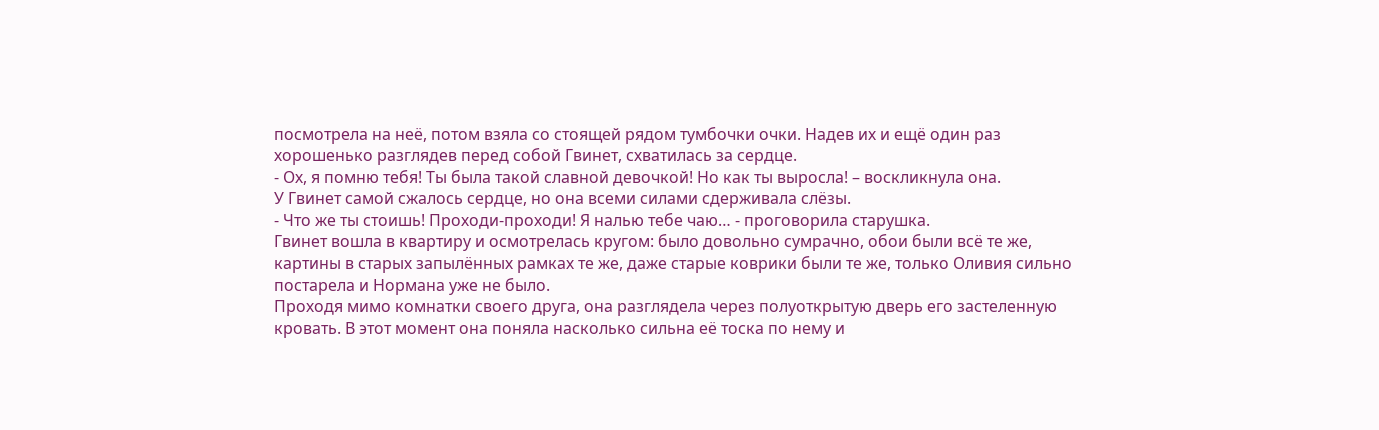посмотрела на неё, потом взяла со стоящей рядом тумбочки очки. Надев их и ещё один раз хорошенько разглядев перед собой Гвинет, схватилась за сердце.
- Ох, я помню тебя! Ты была такой славной девочкой! Но как ты выросла! – воскликнула она.
У Гвинет самой сжалось сердце, но она всеми силами сдерживала слёзы.
- Что же ты стоишь! Проходи-проходи! Я налью тебе чаю… - проговорила старушка.
Гвинет вошла в квартиру и осмотрелась кругом: было довольно сумрачно, обои были всё те же, картины в старых запылённых рамках те же, даже старые коврики были те же, только Оливия сильно постарела и Нормана уже не было.
Проходя мимо комнатки своего друга, она разглядела через полуоткрытую дверь его застеленную кровать. В этот момент она поняла насколько сильна её тоска по нему и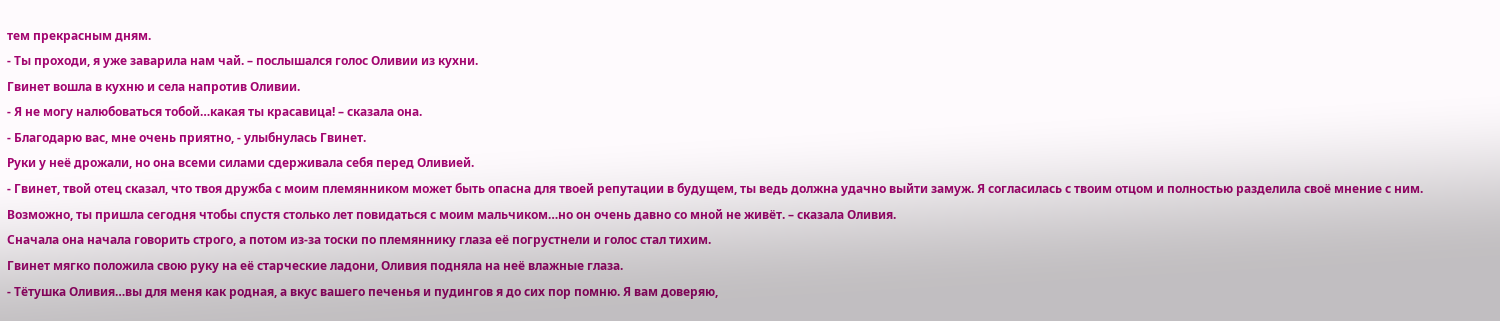тем прекрасным дням.
- Ты проходи, я уже заварила нам чай. – послышался голос Оливии из кухни.
Гвинет вошла в кухню и села напротив Оливии.
- Я не могу налюбоваться тобой…какая ты красавица! – сказала она.
- Благодарю вас, мне очень приятно, - улыбнулась Гвинет.
Руки у неё дрожали, но она всеми силами сдерживала себя перед Оливией.
- Гвинет, твой отец сказал, что твоя дружба с моим племянником может быть опасна для твоей репутации в будущем, ты ведь должна удачно выйти замуж. Я согласилась с твоим отцом и полностью разделила своё мнение с ним. Возможно, ты пришла сегодня чтобы спустя столько лет повидаться с моим мальчиком…но он очень давно со мной не живёт. – сказала Оливия.
Сначала она начала говорить строго, а потом из-за тоски по племяннику глаза её погрустнели и голос стал тихим.
Гвинет мягко положила свою руку на её старческие ладони, Оливия подняла на неё влажные глаза.
- Тётушка Оливия…вы для меня как родная, а вкус вашего печенья и пудингов я до сих пор помню. Я вам доверяю,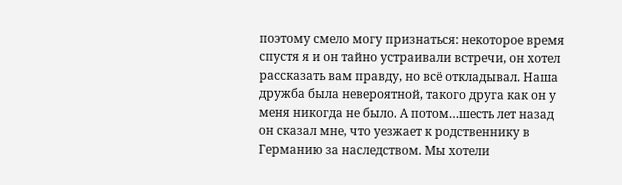поэтому смело могу признаться: некоторое время спустя я и он тайно устраивали встречи, он хотел рассказать вам правду, но всё откладывал. Наша дружба была невероятной, такого друга как он у меня никогда не было. А потом…шесть лет назад он сказал мне, что уезжает к родственнику в Германию за наследством. Мы хотели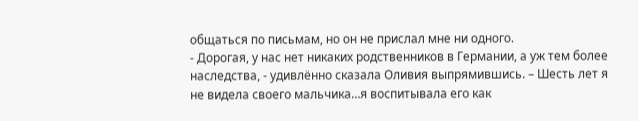общаться по письмам, но он не прислал мне ни одного.
- Дорогая, у нас нет никаких родственников в Германии, а уж тем более наследства, - удивлённо сказала Оливия выпрямившись. – Шесть лет я не видела своего мальчика…я воспитывала его как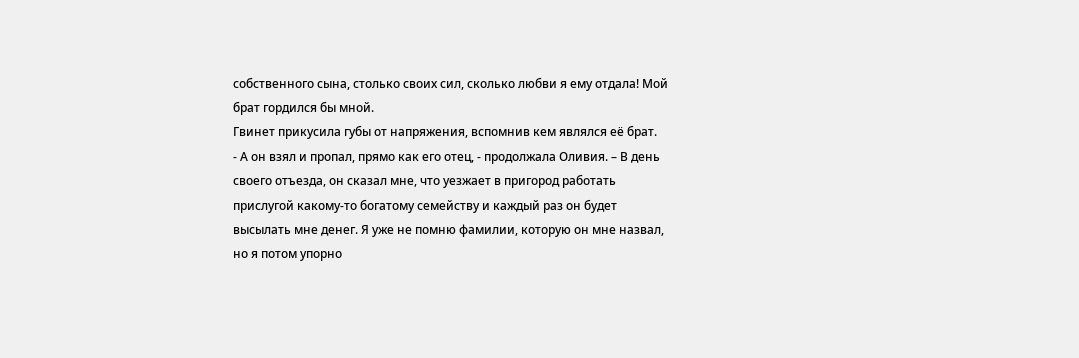собственного сына, столько своих сил, сколько любви я ему отдала! Мой брат гордился бы мной.
Гвинет прикусила губы от напряжения, вспомнив кем являлся её брат.
- А он взял и пропал, прямо как его отец, - продолжала Оливия. – В день своего отъезда, он сказал мне, что уезжает в пригород работать прислугой какому-то богатому семейству и каждый раз он будет высылать мне денег. Я уже не помню фамилии, которую он мне назвал, но я потом упорно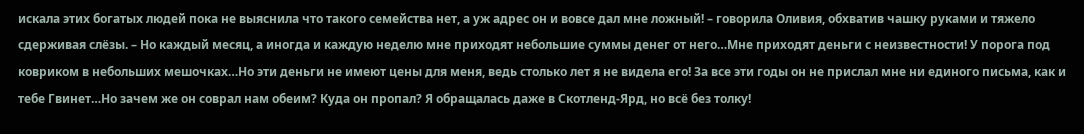искала этих богатых людей пока не выяснила что такого семейства нет, а уж адрес он и вовсе дал мне ложный! – говорила Оливия, обхватив чашку руками и тяжело сдерживая слёзы. – Но каждый месяц, а иногда и каждую неделю мне приходят небольшие суммы денег от него…Мне приходят деньги с неизвестности! У порога под ковриком в небольших мешочках…Но эти деньги не имеют цены для меня, ведь столько лет я не видела его! За все эти годы он не прислал мне ни единого письма, как и тебе Гвинет…Но зачем же он соврал нам обеим? Куда он пропал? Я обращалась даже в Скотленд-Ярд, но всё без толку!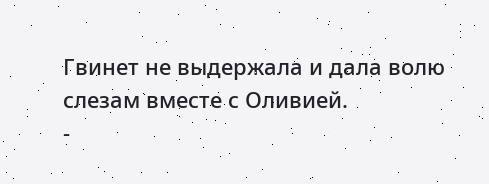Гвинет не выдержала и дала волю слезам вместе с Оливией.
-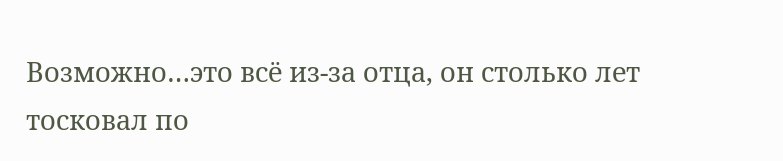Возможно…это всё из-за отца, он столько лет тосковал по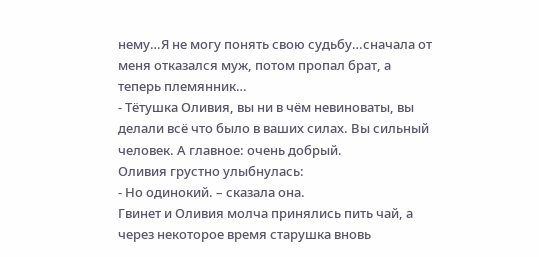нему…Я не могу понять свою судьбу…сначала от меня отказался муж, потом пропал брат, а теперь племянник…
- Тётушка Оливия, вы ни в чём невиноваты, вы делали всё что было в ваших силах. Вы сильный человек. А главное: очень добрый.
Оливия грустно улыбнулась:
- Но одинокий. – сказала она.
Гвинет и Оливия молча принялись пить чай, а через некоторое время старушка вновь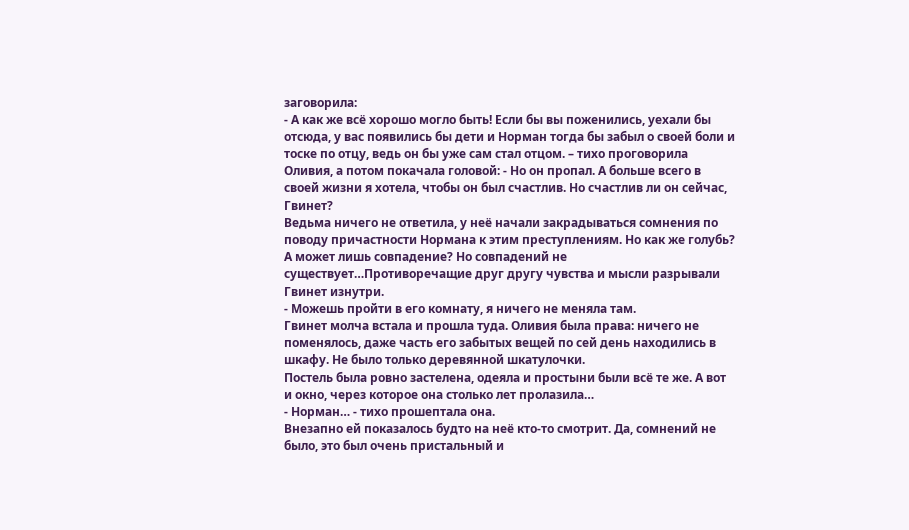заговорила:
- А как же всё хорошо могло быть! Если бы вы поженились, уехали бы отсюда, у вас появились бы дети и Норман тогда бы забыл о своей боли и тоске по отцу, ведь он бы уже сам стал отцом. – тихо проговорила Оливия, а потом покачала головой: - Но он пропал. А больше всего в своей жизни я хотела, чтобы он был счастлив. Но счастлив ли он сейчас, Гвинет?
Ведьма ничего не ответила, у неё начали закрадываться сомнения по поводу причастности Нормана к этим преступлениям. Но как же голубь? А может лишь совпадение? Но совпадений не существует…Противоречащие друг другу чувства и мысли разрывали Гвинет изнутри.
- Можешь пройти в его комнату, я ничего не меняла там.
Гвинет молча встала и прошла туда. Оливия была права: ничего не поменялось, даже часть его забытых вещей по сей день находились в шкафу. Не было только деревянной шкатулочки.
Постель была ровно застелена, одеяла и простыни были всё те же. А вот и окно, через которое она столько лет пролазила…
- Норман… - тихо прошептала она.
Внезапно ей показалось будто на неё кто-то смотрит. Да, сомнений не было, это был очень пристальный и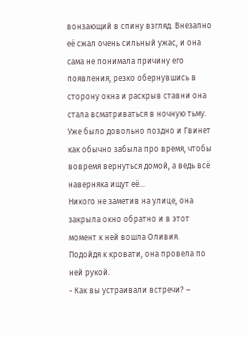вонзающий в спину взгляд. Внезапно её сжал очень сильный ужас, и она сама не понимала причину его появления, резко обернувшись в сторону окна и раскрыв ставни она стала всматриваться в ночную тьму. Уже было довольно поздно и Гвинет как обычно забыла про время, чтобы вовремя вернуться домой, а ведь всё наверняка ищут её…
Никого не заметив на улице, она закрыла окно обратно и в этот момент к ней вошла Оливия.
Подойдя к кровати, она провела по ней рукой.
- Как вы устраивали встречи? –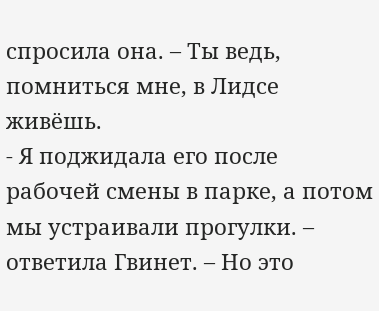спросила она. – Ты ведь, помниться мне, в Лидсе живёшь.
- Я поджидала его после рабочей смены в парке, а потом мы устраивали прогулки. – ответила Гвинет. – Но это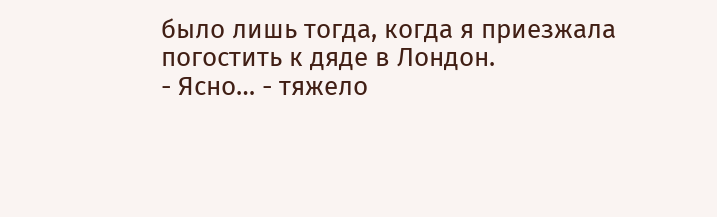было лишь тогда, когда я приезжала погостить к дяде в Лондон.
- Ясно… - тяжело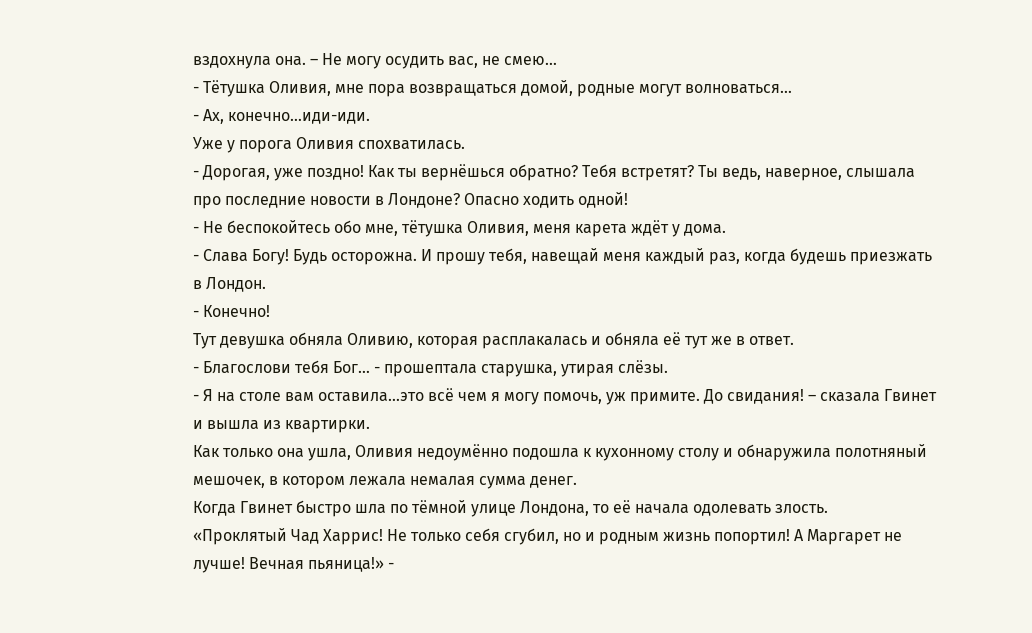вздохнула она. – Не могу осудить вас, не смею…
- Тётушка Оливия, мне пора возвращаться домой, родные могут волноваться…
- Ах, конечно…иди-иди.
Уже у порога Оливия спохватилась.
- Дорогая, уже поздно! Как ты вернёшься обратно? Тебя встретят? Ты ведь, наверное, слышала про последние новости в Лондоне? Опасно ходить одной!
- Не беспокойтесь обо мне, тётушка Оливия, меня карета ждёт у дома.
- Слава Богу! Будь осторожна. И прошу тебя, навещай меня каждый раз, когда будешь приезжать в Лондон.
- Конечно!
Тут девушка обняла Оливию, которая расплакалась и обняла её тут же в ответ.
- Благослови тебя Бог… - прошептала старушка, утирая слёзы.
- Я на столе вам оставила…это всё чем я могу помочь, уж примите. До свидания! – сказала Гвинет и вышла из квартирки.
Как только она ушла, Оливия недоумённо подошла к кухонному столу и обнаружила полотняный мешочек, в котором лежала немалая сумма денег.
Когда Гвинет быстро шла по тёмной улице Лондона, то её начала одолевать злость.
«Проклятый Чад Харрис! Не только себя сгубил, но и родным жизнь попортил! А Маргарет не лучше! Вечная пьяница!» -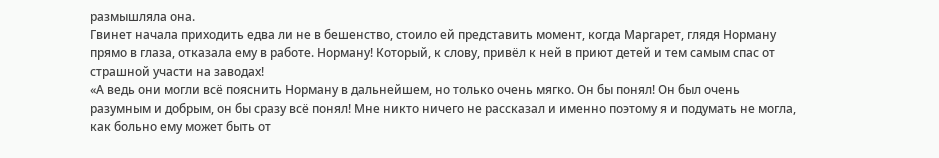размышляла она.
Гвинет начала приходить едва ли не в бешенство, стоило ей представить момент, когда Маргарет, глядя Норману прямо в глаза, отказала ему в работе. Норману! Который, к слову, привёл к ней в приют детей и тем самым спас от страшной участи на заводах!
«А ведь они могли всё пояснить Норману в дальнейшем, но только очень мягко. Он бы понял! Он был очень разумным и добрым, он бы сразу всё понял! Мне никто ничего не рассказал и именно поэтому я и подумать не могла, как больно ему может быть от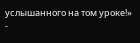услышанного на том уроке!» -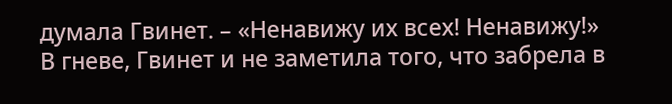думала Гвинет. – «Ненавижу их всех! Ненавижу!»
В гневе, Гвинет и не заметила того, что забрела в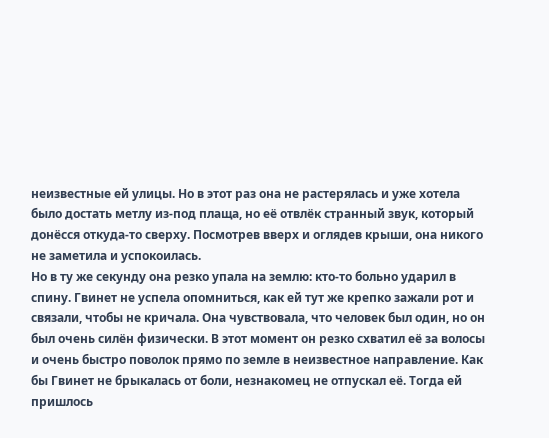неизвестные ей улицы. Но в этот раз она не растерялась и уже хотела было достать метлу из-под плаща, но её отвлёк странный звук, который донёсся откуда-то сверху. Посмотрев вверх и оглядев крыши, она никого не заметила и успокоилась.
Но в ту же секунду она резко упала на землю: кто-то больно ударил в спину. Гвинет не успела опомниться, как ей тут же крепко зажали рот и связали, чтобы не кричала. Она чувствовала, что человек был один, но он был очень силён физически. В этот момент он резко схватил её за волосы и очень быстро поволок прямо по земле в неизвестное направление. Как бы Гвинет не брыкалась от боли, незнакомец не отпускал её. Тогда ей пришлось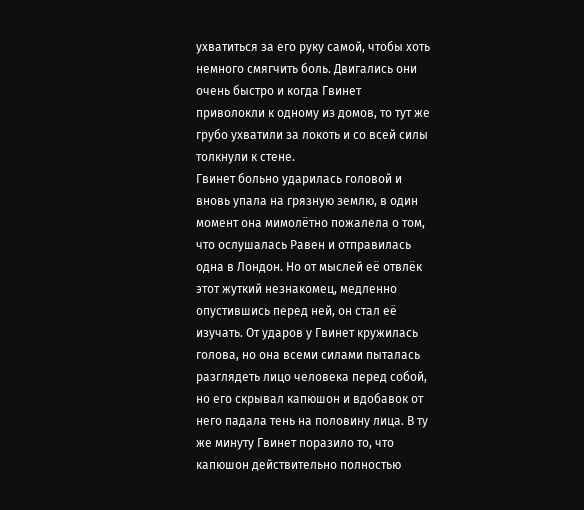ухватиться за его руку самой, чтобы хоть немного смягчить боль. Двигались они очень быстро и когда Гвинет приволокли к одному из домов, то тут же грубо ухватили за локоть и со всей силы толкнули к стене.
Гвинет больно ударилась головой и вновь упала на грязную землю, в один момент она мимолётно пожалела о том, что ослушалась Равен и отправилась одна в Лондон. Но от мыслей её отвлёк этот жуткий незнакомец, медленно опустившись перед ней, он стал её изучать. От ударов у Гвинет кружилась голова, но она всеми силами пыталась разглядеть лицо человека перед собой, но его скрывал капюшон и вдобавок от него падала тень на половину лица. В ту же минуту Гвинет поразило то, что капюшон действительно полностью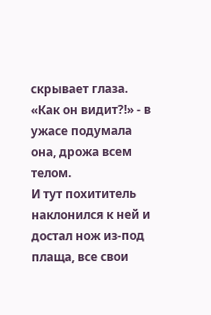скрывает глаза.
«Как он видит?!» - в ужасе подумала она, дрожа всем телом.
И тут похититель наклонился к ней и достал нож из-под плаща, все свои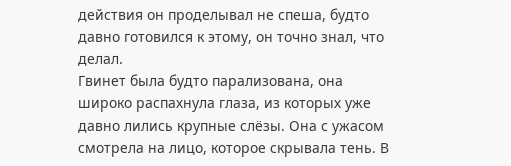действия он проделывал не спеша, будто давно готовился к этому, он точно знал, что делал.
Гвинет была будто парализована, она широко распахнула глаза, из которых уже давно лились крупные слёзы. Она с ужасом смотрела на лицо, которое скрывала тень. В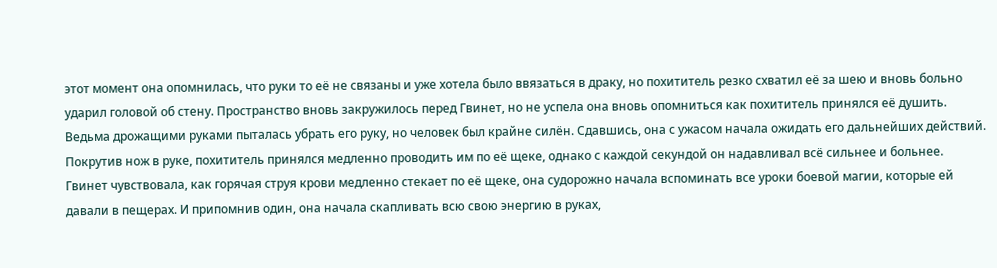этот момент она опомнилась, что руки то её не связаны и уже хотела было ввязаться в драку, но похититель резко схватил её за шею и вновь больно ударил головой об стену. Пространство вновь закружилось перед Гвинет, но не успела она вновь опомниться как похититель принялся её душить.
Ведьма дрожащими руками пыталась убрать его руку, но человек был крайне силён. Сдавшись, она с ужасом начала ожидать его дальнейших действий. Покрутив нож в руке, похититель принялся медленно проводить им по её щеке, однако с каждой секундой он надавливал всё сильнее и больнее.
Гвинет чувствовала, как горячая струя крови медленно стекает по её щеке, она судорожно начала вспоминать все уроки боевой магии, которые ей давали в пещерах. И припомнив один, она начала скапливать всю свою энергию в руках,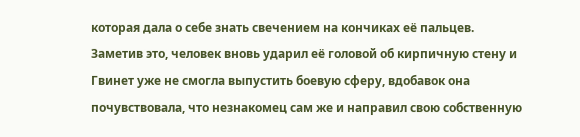которая дала о себе знать свечением на кончиках её пальцев.
Заметив это, человек вновь ударил её головой об кирпичную стену и Гвинет уже не смогла выпустить боевую сферу, вдобавок она почувствовала, что незнакомец сам же и направил свою собственную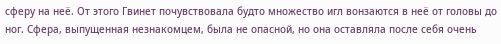сферу на неё. От этого Гвинет почувствовала будто множество игл вонзаются в неё от головы до ног. Сфера, выпущенная незнакомцем, была не опасной, но она оставляла после себя очень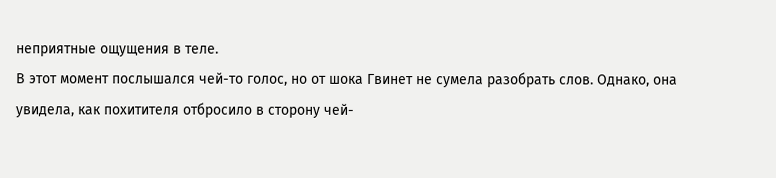неприятные ощущения в теле.
В этот момент послышался чей-то голос, но от шока Гвинет не сумела разобрать слов. Однако, она увидела, как похитителя отбросило в сторону чей-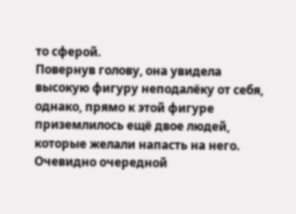то сферой.
Повернув голову, она увидела высокую фигуру неподалёку от себя, однако, прямо к этой фигуре приземлилось ещё двое людей, которые желали напасть на него. Очевидно очередной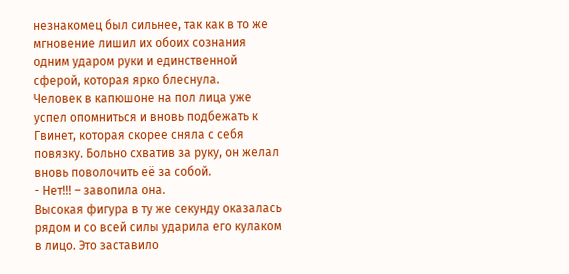незнакомец был сильнее, так как в то же мгновение лишил их обоих сознания одним ударом руки и единственной сферой, которая ярко блеснула.
Человек в капюшоне на пол лица уже успел опомниться и вновь подбежать к Гвинет, которая скорее сняла с себя повязку. Больно схватив за руку, он желал вновь поволочить её за собой.
- Нет!!! – завопила она.
Высокая фигура в ту же секунду оказалась рядом и со всей силы ударила его кулаком в лицо. Это заставило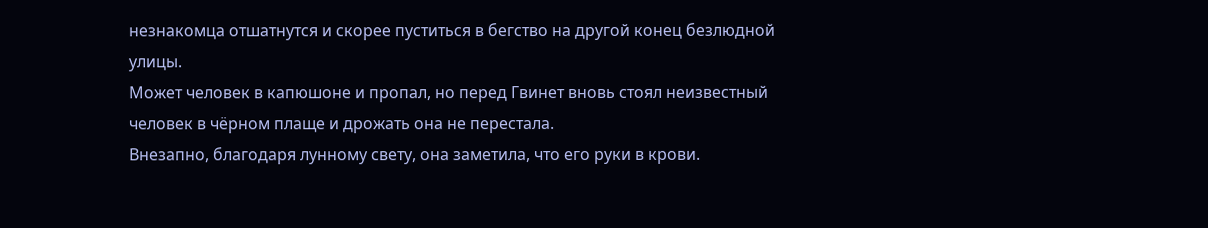незнакомца отшатнутся и скорее пуститься в бегство на другой конец безлюдной улицы.
Может человек в капюшоне и пропал, но перед Гвинет вновь стоял неизвестный человек в чёрном плаще и дрожать она не перестала.
Внезапно, благодаря лунному свету, она заметила, что его руки в крови.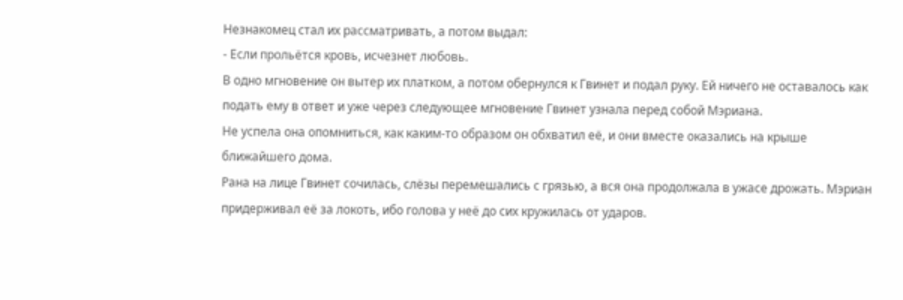Незнакомец стал их рассматривать, а потом выдал:
- Если прольётся кровь, исчезнет любовь.
В одно мгновение он вытер их платком, а потом обернулся к Гвинет и подал руку. Ей ничего не оставалось как подать ему в ответ и уже через следующее мгновение Гвинет узнала перед собой Мэриана.
Не успела она опомниться, как каким-то образом он обхватил её, и они вместе оказались на крыше ближайшего дома.
Рана на лице Гвинет сочилась, слёзы перемешались с грязью, а вся она продолжала в ужасе дрожать. Мэриан придерживал её за локоть, ибо голова у неё до сих кружилась от ударов.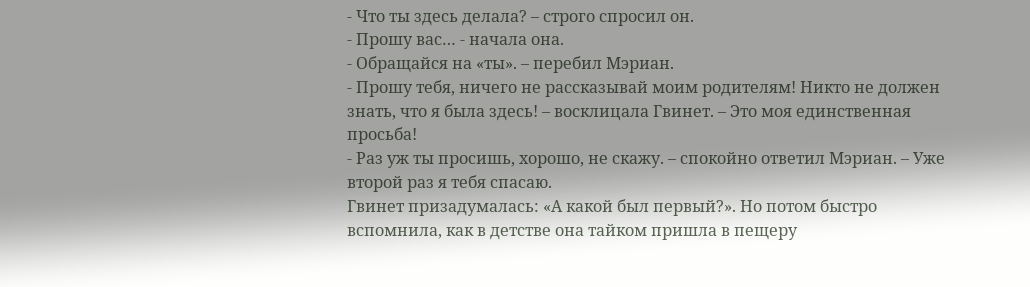- Что ты здесь делала? – строго спросил он.
- Прошу вас… - начала она.
- Обращайся на «ты». – перебил Мэриан.
- Прошу тебя, ничего не рассказывай моим родителям! Никто не должен знать, что я была здесь! – восклицала Гвинет. – Это моя единственная просьба!
- Раз уж ты просишь, хорошо, не скажу. – спокойно ответил Мэриан. – Уже второй раз я тебя спасаю.
Гвинет призадумалась: «А какой был первый?». Но потом быстро вспомнила, как в детстве она тайком пришла в пещеру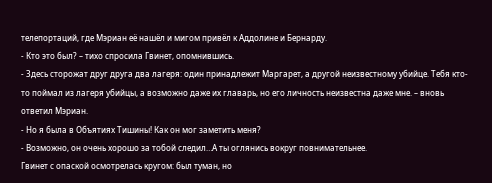телепортаций, где Мэриан её нашёл и мигом привёл к Аддолине и Бернарду.
- Кто это был? – тихо спросила Гвинет, опомнившись.
- Здесь сторожат друг друга два лагеря: один принадлежит Маргарет, а другой неизвестному убийце. Тебя кто-то поймал из лагеря убийцы, а возможно даже их главарь, но его личность неизвестна даже мне. – вновь ответил Мэриан.
- Но я была в Объятиях Тишины! Как он мог заметить меня?
- Возможно, он очень хорошо за тобой следил…А ты оглянись вокруг повнимательнее.
Гвинет с опаской осмотрелась кругом: был туман, но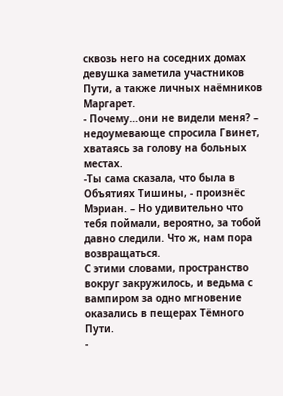сквозь него на соседних домах девушка заметила участников Пути, а также личных наёмников Маргарет.
- Почему…они не видели меня? – недоумевающе спросила Гвинет, хватаясь за голову на больных местах.
-Ты сама сказала, что была в Объятиях Тишины, - произнёс Мэриан. – Но удивительно что тебя поймали, вероятно, за тобой давно следили. Что ж, нам пора возвращаться.
С этими словами, пространство вокруг закружилось, и ведьма с вампиром за одно мгновение оказались в пещерах Тёмного Пути.
-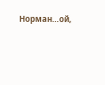Норман…ой,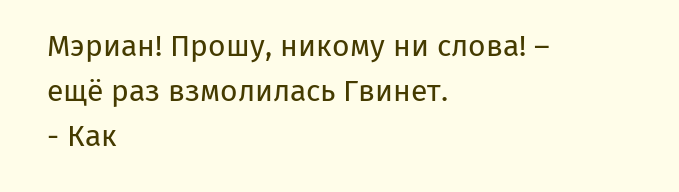Мэриан! Прошу, никому ни слова! – ещё раз взмолилась Гвинет.
- Как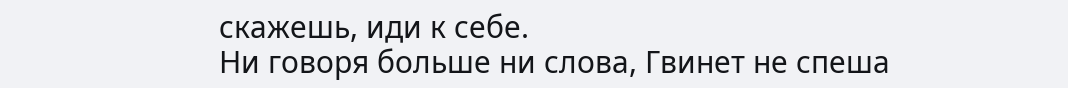скажешь, иди к себе.
Ни говоря больше ни слова, Гвинет не спеша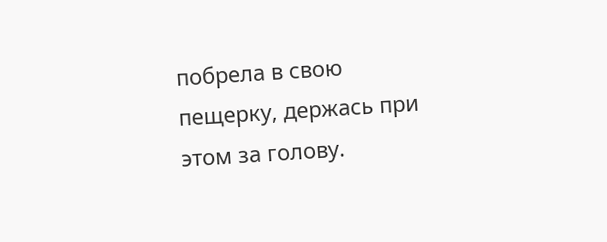побрела в свою пещерку, держась при этом за голову.